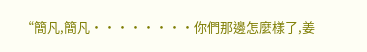“簡凡,簡凡········你們那邊怎麼樣了,姜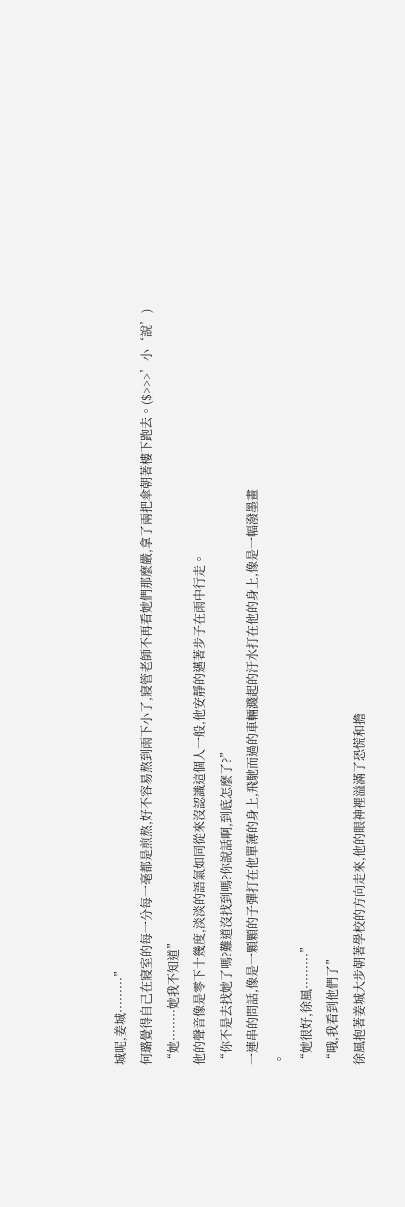城呢,姜城·········”
何璐覺得自己在寢室的每一分每一毫都是煎熬,好不容易熬到雨下小了,寢管老師不再看她們那麼嚴,拿了兩把傘朝著樓下跑去。($>>>’小‘說’)
“她········她我不知道”
他的聲音像是零下十幾度,淡淡的語氣如同從來沒認識這個人一般,他安靜的邁著步子在雨中行走。
“你不是去找她了嗎?難道沒找到嗎?你說話啊,到底怎麼了?”
一連串的問話,像是一顆顆的子彈打在他單薄的身上,飛馳而過的車輛濺起的汙水打在他的身上,像是一幅潑墨畫
。
“她很好,徐風·········”
“哦,我看到他們了”
徐風抱著姜城大步朝著學校的方向走來,他的眼神裡溢滿了恐慌和擔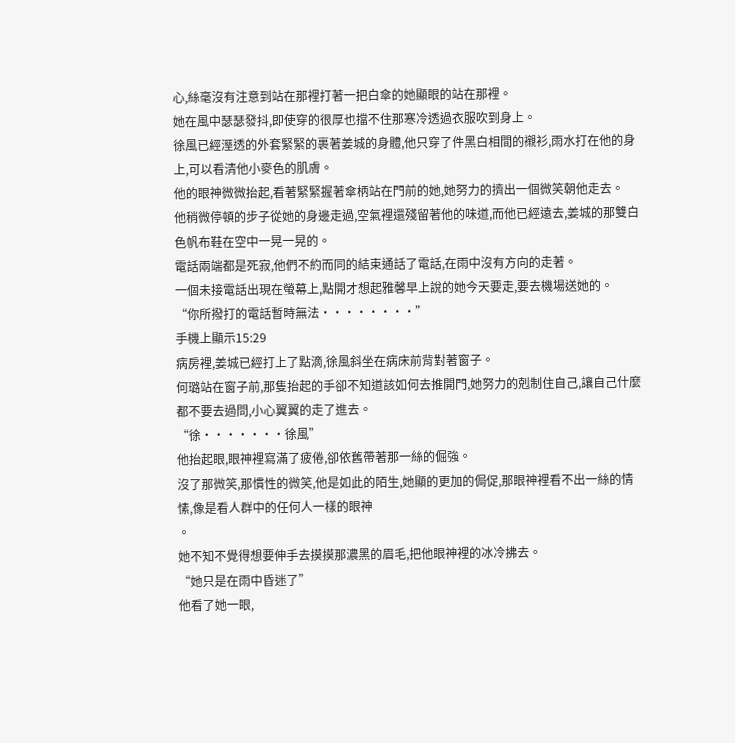心,絲毫沒有注意到站在那裡打著一把白傘的她顯眼的站在那裡。
她在風中瑟瑟發抖,即使穿的很厚也擋不住那寒冷透過衣服吹到身上。
徐風已經溼透的外套緊緊的裹著姜城的身體,他只穿了件黑白相間的襯衫,雨水打在他的身上,可以看清他小麥色的肌膚。
他的眼神微微抬起,看著緊緊握著傘柄站在門前的她,她努力的擠出一個微笑朝他走去。
他稍微停頓的步子從她的身邊走過,空氣裡還殘留著他的味道,而他已經遠去,姜城的那雙白色帆布鞋在空中一晃一晃的。
電話兩端都是死寂,他們不約而同的結束通話了電話,在雨中沒有方向的走著。
一個未接電話出現在螢幕上,點開才想起雅馨早上說的她今天要走,要去機場送她的。
“你所撥打的電話暫時無法········”
手機上顯示15:29
病房裡,姜城已經打上了點滴,徐風斜坐在病床前背對著窗子。
何璐站在窗子前,那隻抬起的手卻不知道該如何去推開門,她努力的剋制住自己,讓自己什麼都不要去過問,小心翼翼的走了進去。
“徐·······徐風”
他抬起眼,眼神裡寫滿了疲倦,卻依舊帶著那一絲的倔強。
沒了那微笑,那慣性的微笑,他是如此的陌生,她顯的更加的侷促,那眼神裡看不出一絲的情愫,像是看人群中的任何人一樣的眼神
。
她不知不覺得想要伸手去摸摸那濃黑的眉毛,把他眼神裡的冰冷拂去。
“她只是在雨中昏迷了”
他看了她一眼,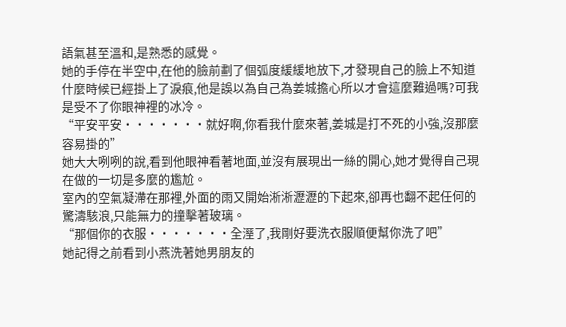語氣甚至溫和,是熟悉的感覺。
她的手停在半空中,在他的臉前劃了個弧度緩緩地放下,才發現自己的臉上不知道什麼時候已經掛上了淚痕,他是誤以為自己為姜城擔心所以才會這麼難過嗎?可我是受不了你眼神裡的冰冷。
“平安平安·······就好啊,你看我什麼來著,姜城是打不死的小強,沒那麼容易掛的”
她大大咧咧的說,看到他眼神看著地面,並沒有展現出一絲的開心,她才覺得自己現在做的一切是多麼的尷尬。
室內的空氣凝滯在那裡,外面的雨又開始淅淅瀝瀝的下起來,卻再也翻不起任何的驚濤駭浪,只能無力的撞擊著玻璃。
“那個你的衣服·······全溼了,我剛好要洗衣服順便幫你洗了吧”
她記得之前看到小燕洗著她男朋友的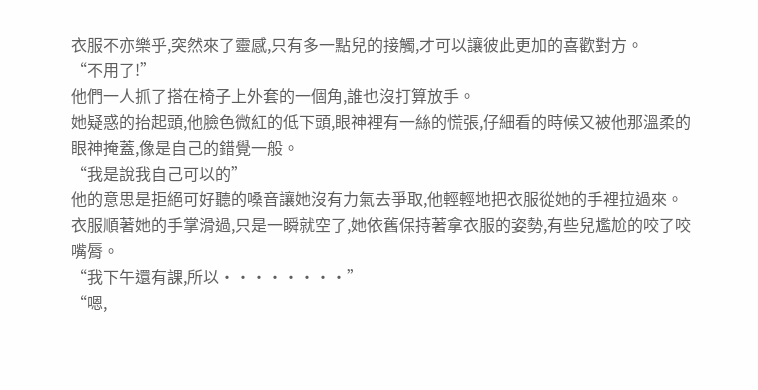衣服不亦樂乎,突然來了靈感,只有多一點兒的接觸,才可以讓彼此更加的喜歡對方。
“不用了!”
他們一人抓了搭在椅子上外套的一個角,誰也沒打算放手。
她疑惑的抬起頭,他臉色微紅的低下頭,眼神裡有一絲的慌張,仔細看的時候又被他那溫柔的眼神掩蓋,像是自己的錯覺一般。
“我是說我自己可以的”
他的意思是拒絕可好聽的嗓音讓她沒有力氣去爭取,他輕輕地把衣服從她的手裡拉過來。
衣服順著她的手掌滑過,只是一瞬就空了,她依舊保持著拿衣服的姿勢,有些兒尷尬的咬了咬嘴脣。
“我下午還有課,所以········”
“嗯,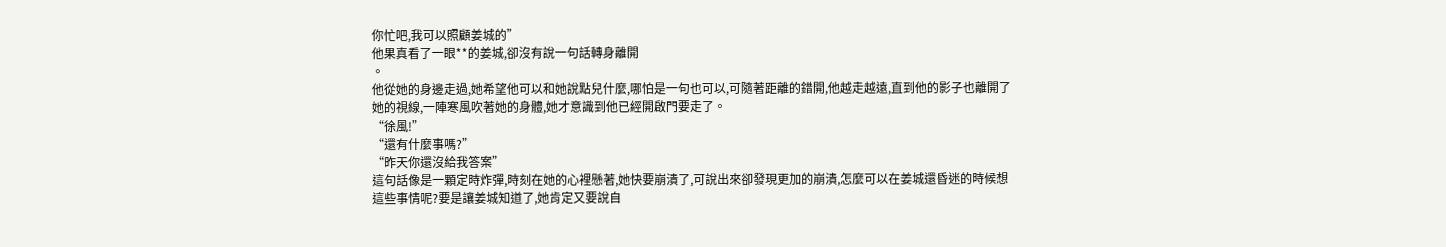你忙吧,我可以照顧姜城的”
他果真看了一眼**的姜城,卻沒有說一句話轉身離開
。
他從她的身邊走過,她希望他可以和她說點兒什麼,哪怕是一句也可以,可隨著距離的錯開,他越走越遠,直到他的影子也離開了她的視線,一陣寒風吹著她的身體,她才意識到他已經開啟門要走了。
“徐風!”
“還有什麼事嗎?”
“昨天你還沒給我答案”
這句話像是一顆定時炸彈,時刻在她的心裡懸著,她快要崩潰了,可說出來卻發現更加的崩潰,怎麼可以在姜城還昏迷的時候想這些事情呢?要是讓姜城知道了,她肯定又要說自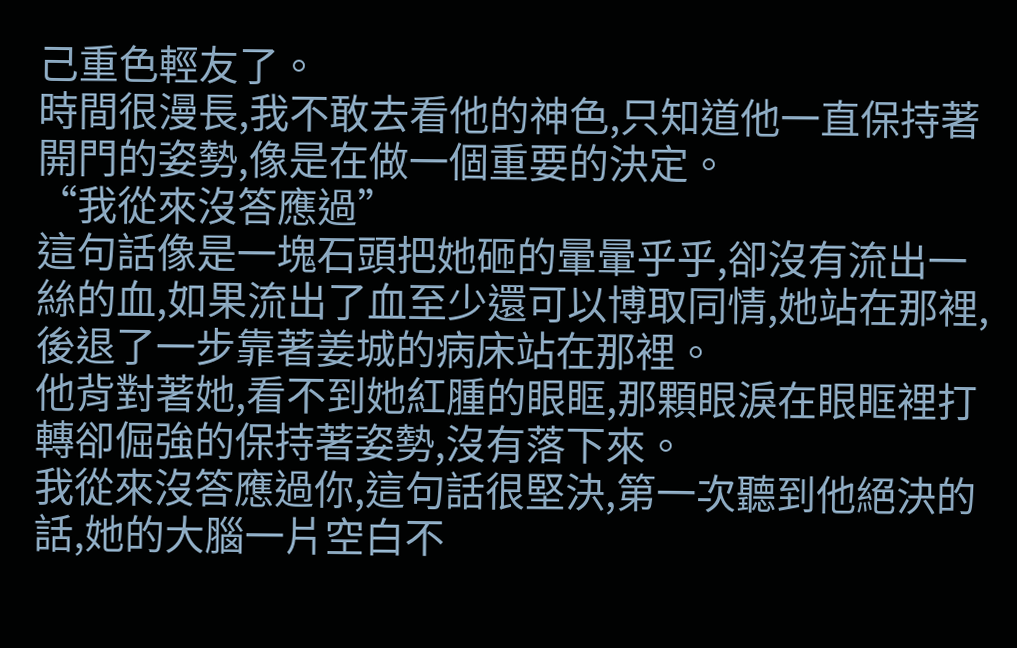己重色輕友了。
時間很漫長,我不敢去看他的神色,只知道他一直保持著開門的姿勢,像是在做一個重要的決定。
“我從來沒答應過”
這句話像是一塊石頭把她砸的暈暈乎乎,卻沒有流出一絲的血,如果流出了血至少還可以博取同情,她站在那裡,後退了一步靠著姜城的病床站在那裡。
他背對著她,看不到她紅腫的眼眶,那顆眼淚在眼眶裡打轉卻倔強的保持著姿勢,沒有落下來。
我從來沒答應過你,這句話很堅決,第一次聽到他絕決的話,她的大腦一片空白不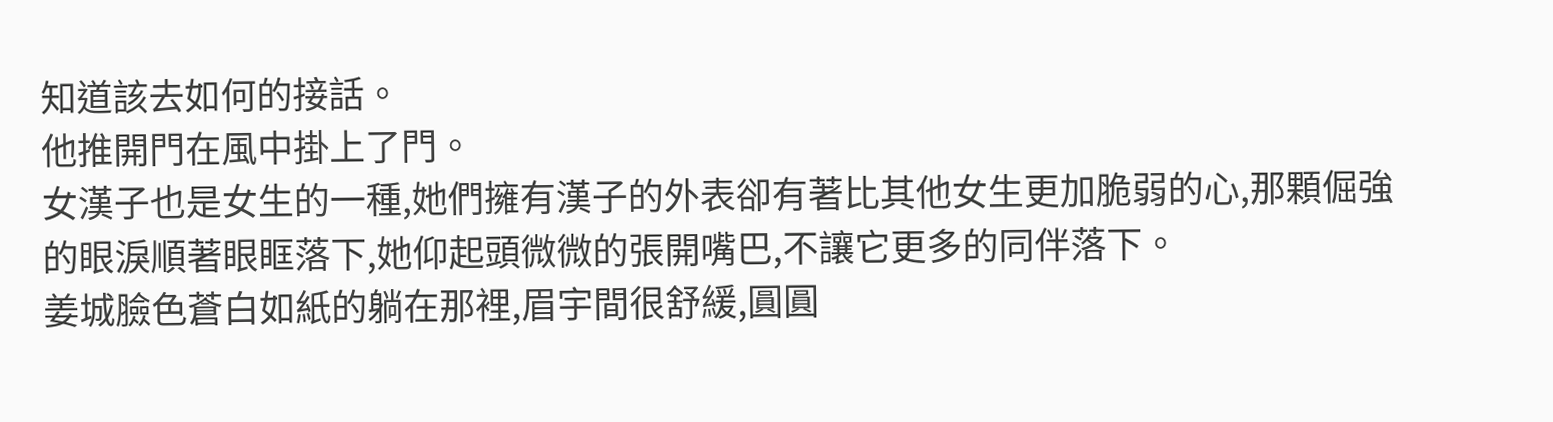知道該去如何的接話。
他推開門在風中掛上了門。
女漢子也是女生的一種,她們擁有漢子的外表卻有著比其他女生更加脆弱的心,那顆倔強的眼淚順著眼眶落下,她仰起頭微微的張開嘴巴,不讓它更多的同伴落下。
姜城臉色蒼白如紙的躺在那裡,眉宇間很舒緩,圓圓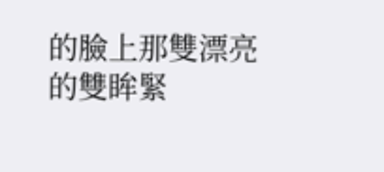的臉上那雙漂亮的雙眸緊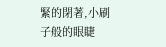緊的閉著,小刷子般的眼睫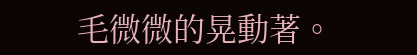毛微微的晃動著。